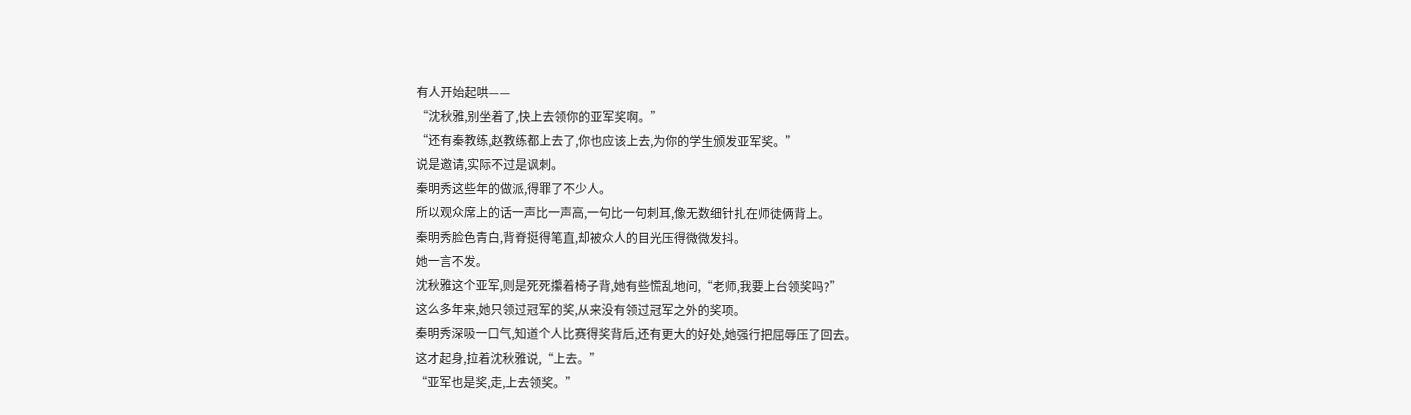有人开始起哄——
“沈秋雅,别坐着了,快上去领你的亚军奖啊。”
“还有秦教练,赵教练都上去了,你也应该上去,为你的学生颁发亚军奖。”
说是邀请,实际不过是讽刺。
秦明秀这些年的做派,得罪了不少人。
所以观众席上的话一声比一声高,一句比一句刺耳,像无数细针扎在师徒俩背上。
秦明秀脸色青白,背脊挺得笔直,却被众人的目光压得微微发抖。
她一言不发。
沈秋雅这个亚军,则是死死攥着椅子背,她有些慌乱地问,“老师,我要上台领奖吗?”
这么多年来,她只领过冠军的奖,从来没有领过冠军之外的奖项。
秦明秀深吸一口气,知道个人比赛得奖背后,还有更大的好处,她强行把屈辱压了回去。
这才起身,拉着沈秋雅说,“上去。”
“亚军也是奖,走,上去领奖。”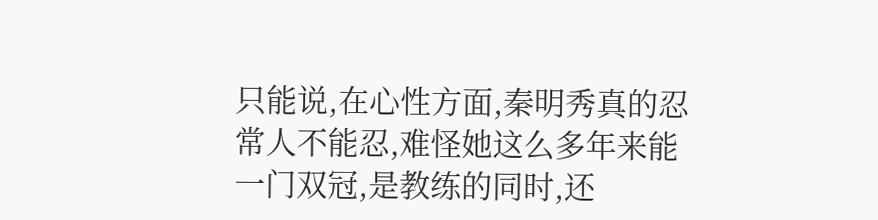只能说,在心性方面,秦明秀真的忍常人不能忍,难怪她这么多年来能一门双冠,是教练的同时,还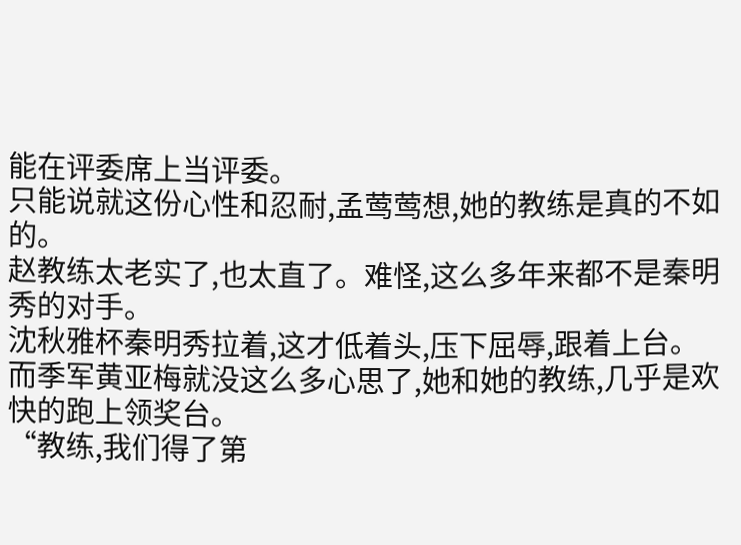能在评委席上当评委。
只能说就这份心性和忍耐,孟莺莺想,她的教练是真的不如的。
赵教练太老实了,也太直了。难怪,这么多年来都不是秦明秀的对手。
沈秋雅杯秦明秀拉着,这才低着头,压下屈辱,跟着上台。
而季军黄亚梅就没这么多心思了,她和她的教练,几乎是欢快的跑上领奖台。
“教练,我们得了第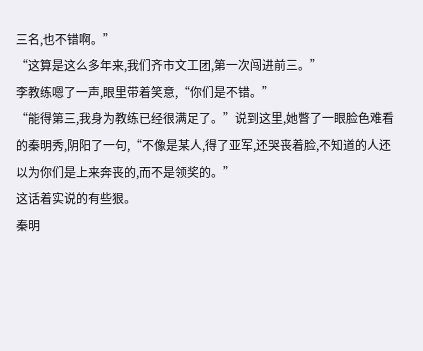三名,也不错啊。”
“这算是这么多年来,我们齐市文工团,第一次闯进前三。”
李教练嗯了一声,眼里带着笑意,“你们是不错。”
“能得第三,我身为教练已经很满足了。”说到这里,她瞥了一眼脸色难看的秦明秀,阴阳了一句,“不像是某人,得了亚军,还哭丧着脸,不知道的人还以为你们是上来奔丧的,而不是领奖的。”
这话着实说的有些狠。
秦明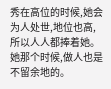秀在高位的时候,她会为人处世,地位也高,所以人人都捧着她。
她那个时候,做人也是不留余地的。